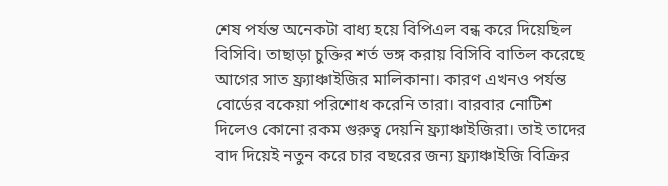শেষ পর্যন্ত অনেকটা বাধ্য হয়ে বিপিএল বন্ধ করে দিয়েছিল বিসিবি। তাছাড়া চুক্তির শর্ত ভঙ্গ করায় বিসিবি বাতিল করেছে আগের সাত ফ্র্যাঞ্চাইজির মালিকানা। কারণ এখনও পর্যন্ত বোর্ডের বকেয়া পরিশোধ করেনি তারা। বারবার নোটিশ দিলেও কোনো রকম গুরুত্ব দেয়নি ফ্র্যাঞ্চাইজিরা। তাই তাদের বাদ দিয়েই নতুন করে চার বছরের জন্য ফ্র্যাঞ্চাইজি বিক্রির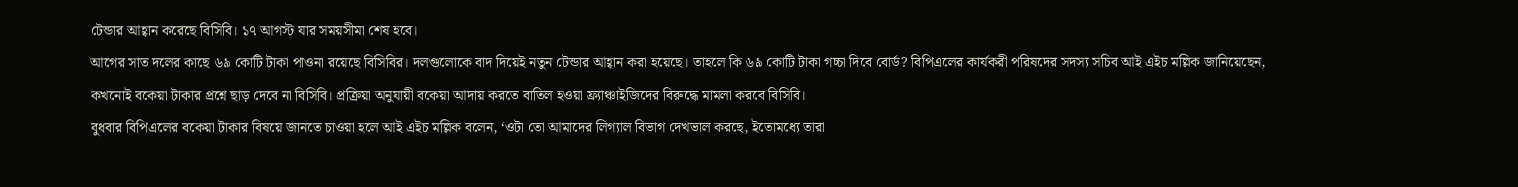টেন্ডার আহ্বান করেছে বিসিবি। ১৭ আগস্ট যার সময়সীমা শেষ হবে।
আগের সাত দলের কাছে ৬৯ কোটি টাকা পাওনা রয়েছে বিসিবির। দলগুলোকে বাদ দিয়েই নতুন টেন্ডার আহ্বান করা হয়েছে। তাহলে কি ৬৯ কোটি টাকা গচ্চা দিবে বোর্ড? বিপিএলের কার্যকরী পরিষদের সদস্য সচিব আই এইচ মল্লিক জানিয়েছেন, কখনোই বকেয়া টাকার প্রশ্নে ছাড় দেবে না বিসিবি। প্রক্রিয়া অনুযায়ী বকেয়া আদায় করতে বাতিল হওয়া ফ্র্যাঞ্চাইজিদের বিরুদ্ধে মামলা করবে বিসিবি।
বুধবার বিপিএলের বকেয়া টাকার বিষয়ে জানতে চাওয়া হলে আই এইচ মল্লিক বলেন, ‘ওটা তো আমাদের লিগ্যাল বিভাগ দেখভাল করছে, ইতোমধ্যে তারা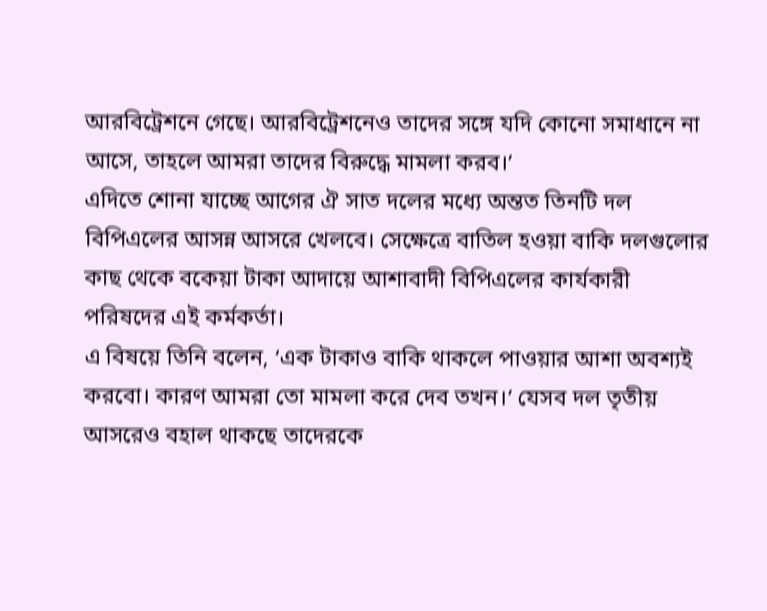আরবিট্রেশনে গেছে। আরবিট্রেশনেও তাদের সঙ্গে যদি কোনো সমাধানে না আসে, তাহলে আমরা তাদের বিরুদ্ধে মামলা করব।’
এদিতে শোনা যাচ্ছে আগের ঐ সাত দলের মধ্যে অন্তত তিনটি দল বিপিএলের আসন্ন আসরে খেলবে। সেক্ষেত্রে বাতিল হওয়া বাকি দলগুলোর কাছ থেকে বকেয়া টাকা আদায়ে আশাবাদী বিপিএলের কার্যকারী পরিষদের এই কর্মকর্তা।
এ বিষয়ে তিনি বলেন, ‘এক টাকাও বাকি থাকলে পাওয়ার আশা অবশ্যই করবো। কারণ আমরা তো মামলা করে দেব তখন।’ যেসব দল তৃতীয় আসরেও বহাল থাকছে তাদেরকে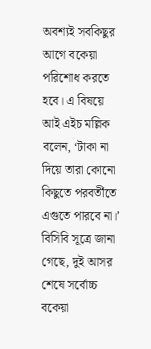অবশ্যই সবকিছুর আগে বকেয়া পরিশোধ করতে হবে। এ বিষয়ে আই এইচ মল্লিক বলেন, ‘টাকা না দিয়ে তারা কোনো কিছুতে পরবর্তীতে এগুতে পারবে না।’
বিসিবি সূত্রে জানা গেছে, দুই আসর শেষে সর্বোচ্চ বকেয়া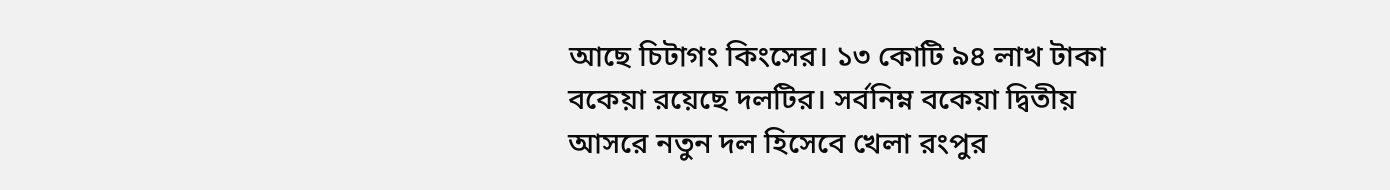আছে চিটাগং কিংসের। ১৩ কোটি ৯৪ লাখ টাকা বকেয়া রয়েছে দলটির। সর্বনিম্ন বকেয়া দ্বিতীয় আসরে নতুন দল হিসেবে খেলা রংপুর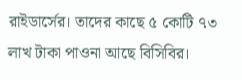রাইডার্সের। তাদের কাছে ৫ কোটি ৭৩ লাখ টাকা পাওনা আছে বিসিবির।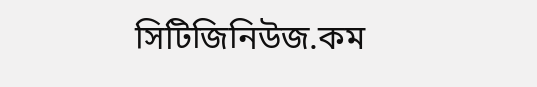সিটিজিনিউজ.কম